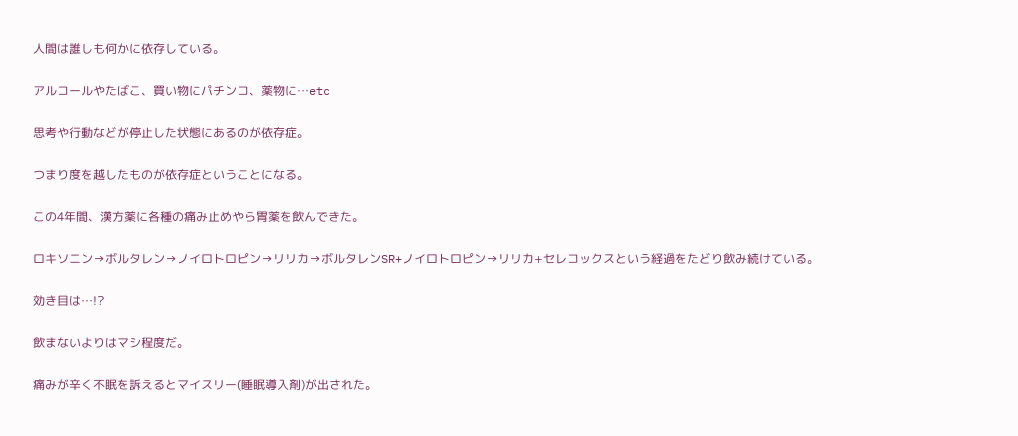人間は誰しも何かに依存している。

アルコールやたばこ、買い物にパチンコ、薬物に…etc

思考や行動などが停止した状態にあるのが依存症。

つまり度を越したものが依存症ということになる。

この4年間、漢方薬に各種の痛み止めやら胃薬を飲んできた。

ロキソニン→ボルタレン→ノイロトロピン→リリカ→ボルタレンSR+ノイロトロピン→リリカ+セレコックスという経過をたどり飲み続けている。

効き目は…!?

飲まないよりはマシ程度だ。

痛みが辛く不眠を訴えるとマイスリー(睡眠導入剤)が出された。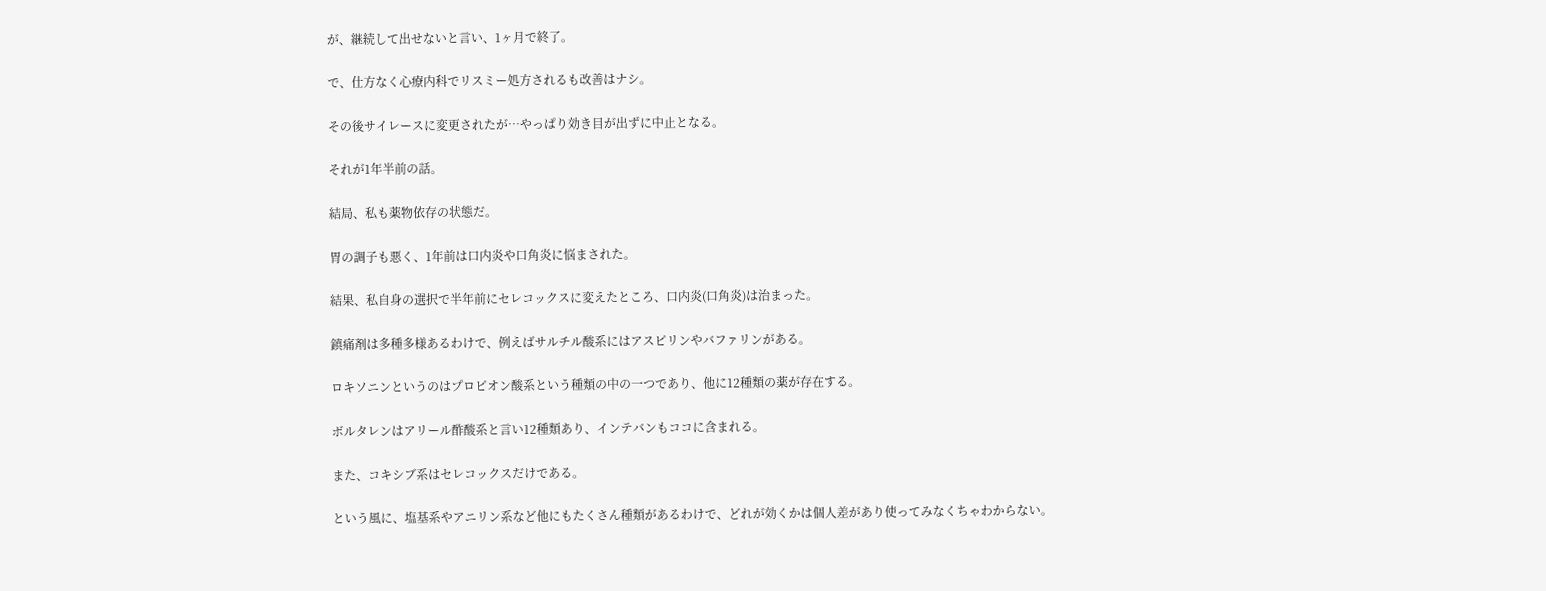が、継続して出せないと言い、1ヶ月で終了。

で、仕方なく心療内科でリスミー処方されるも改善はナシ。

その後サイレースに変更されたが…やっぱり効き目が出ずに中止となる。

それが1年半前の話。

結局、私も薬物依存の状態だ。

胃の調子も悪く、1年前は口内炎や口角炎に悩まされた。

結果、私自身の選択で半年前にセレコックスに変えたところ、口内炎(口角炎)は治まった。

鎮痛剤は多種多様あるわけで、例えばサルチル酸系にはアスピリンやバファリンがある。

ロキソニンというのはプロピオン酸系という種類の中の一つであり、他に12種類の薬が存在する。

ボルタレンはアリール酢酸系と言い12種類あり、インテバンもココに含まれる。

また、コキシブ系はセレコックスだけである。

という風に、塩基系やアニリン系など他にもたくさん種類があるわけで、どれが効くかは個人差があり使ってみなくちゃわからない。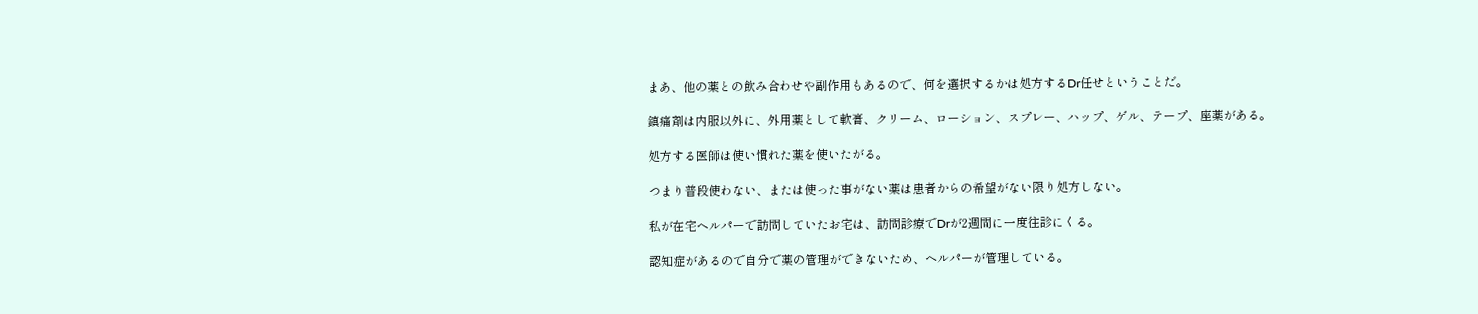まあ、他の薬との飲み合わせや副作用もあるので、何を選択するかは処方するDr任せということだ。

鎮痛剤は内服以外に、外用薬として軟膏、クリーム、ローション、スプレー、ハップ、ゲル、テープ、座薬がある。

処方する医師は使い慣れた薬を使いたがる。

つまり普段使わない、または使った事がない薬は患者からの希望がない限り処方しない。

私が在宅ヘルパーで訪問していたお宅は、訪問診療でDrが2週間に一度往診にくる。

認知症があるので自分で薬の管理ができないため、ヘルパーが管理している。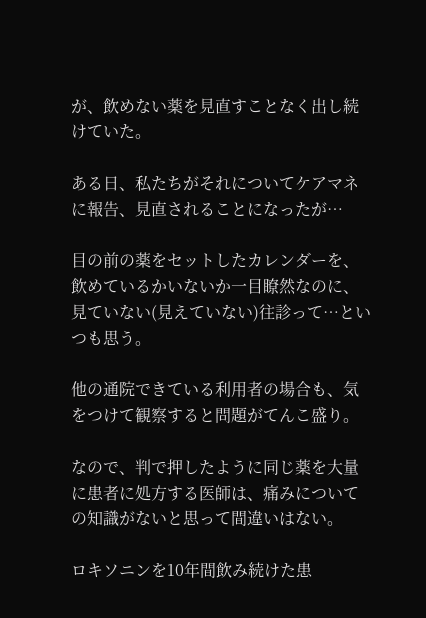が、飲めない薬を見直すことなく出し続けていた。

ある日、私たちがそれについてケアマネに報告、見直されることになったが…

目の前の薬をセットしたカレンダーを、飲めているかいないか一目瞭然なのに、見ていない(見えていない)往診って…といつも思う。

他の通院できている利用者の場合も、気をつけて観察すると問題がてんこ盛り。

なので、判で押したように同じ薬を大量に患者に処方する医師は、痛みについての知識がないと思って間違いはない。

ロキソニンを10年間飲み続けた患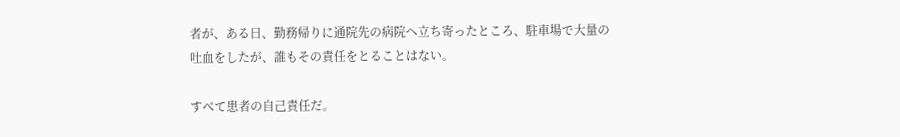者が、ある日、勤務帰りに通院先の病院へ立ち寄ったところ、駐車場で大量の吐血をしたが、誰もその責任をとることはない。

すべて患者の自己責任だ。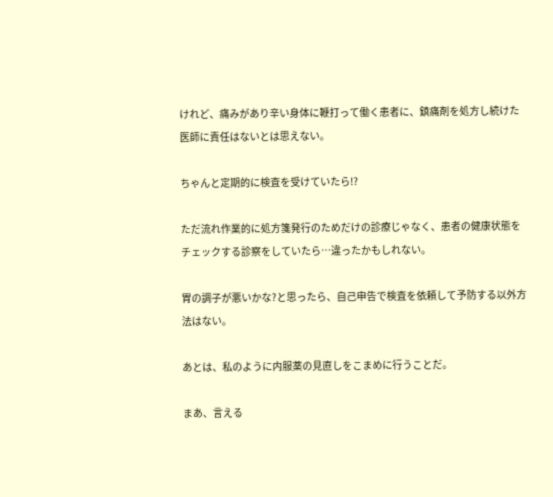けれど、痛みがあり辛い身体に鞭打って働く患者に、鎮痛剤を処方し続けた医師に責任はないとは思えない。

ちゃんと定期的に検査を受けていたら!?

ただ流れ作業的に処方箋発行のためだけの診療じゃなく、患者の健康状態をチェックする診察をしていたら…違ったかもしれない。

胃の調子が悪いかな?と思ったら、自己申告で検査を依頼して予防する以外方法はない。

あとは、私のように内服薬の見直しをこまめに行うことだ。

まあ、言える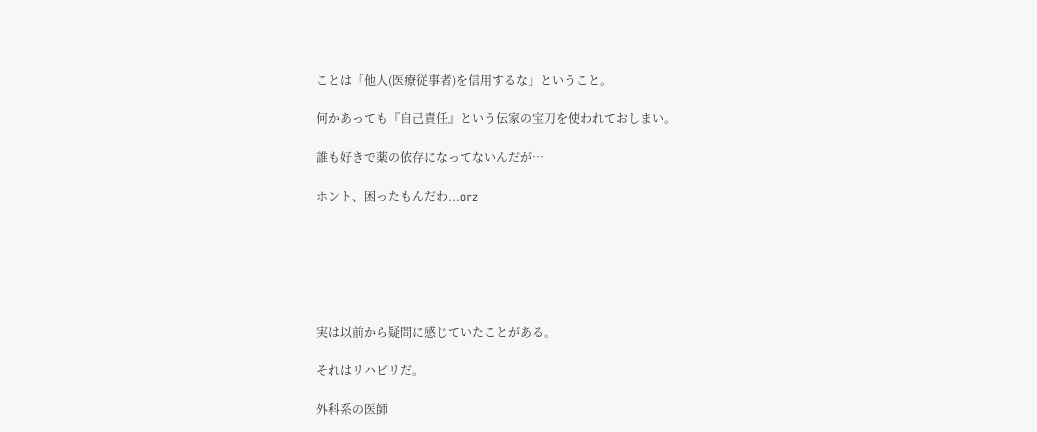ことは「他人(医療従事者)を信用するな」ということ。

何かあっても『自己責任』という伝家の宝刀を使われておしまい。

誰も好きで薬の依存になってないんだが…

ホント、困ったもんだわ...orz






実は以前から疑問に感じていたことがある。

それはリハビリだ。

外科系の医師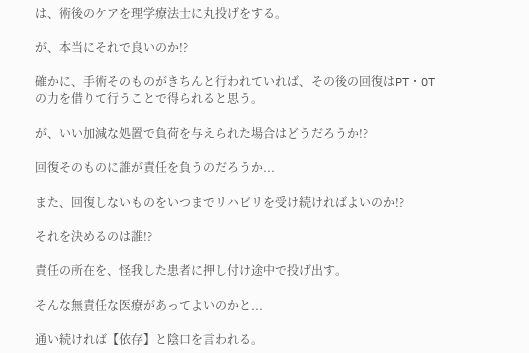は、術後のケアを理学療法士に丸投げをする。

が、本当にそれで良いのか!?

確かに、手術そのものがきちんと行われていれば、その後の回復はPT・OTの力を借りて行うことで得られると思う。

が、いい加減な処置で負荷を与えられた場合はどうだろうか!?

回復そのものに誰が責任を負うのだろうか...

また、回復しないものをいつまでリハビリを受け続ければよいのか!?

それを決めるのは誰!?

責任の所在を、怪我した患者に押し付け途中で投げ出す。

そんな無責任な医療があってよいのかと...

通い続ければ【依存】と陰口を言われる。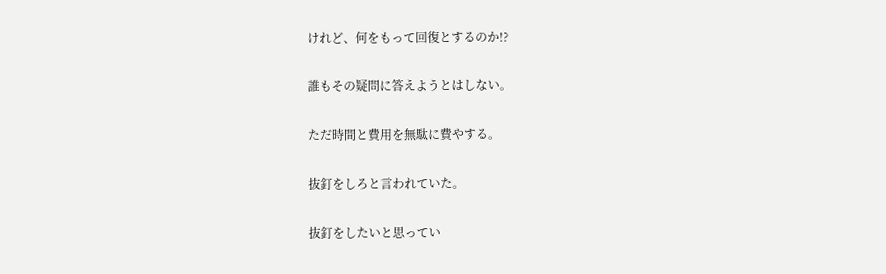けれど、何をもって回復とするのか!?

誰もその疑問に答えようとはしない。

ただ時間と費用を無駄に費やする。

抜釘をしろと言われていた。

抜釘をしたいと思ってい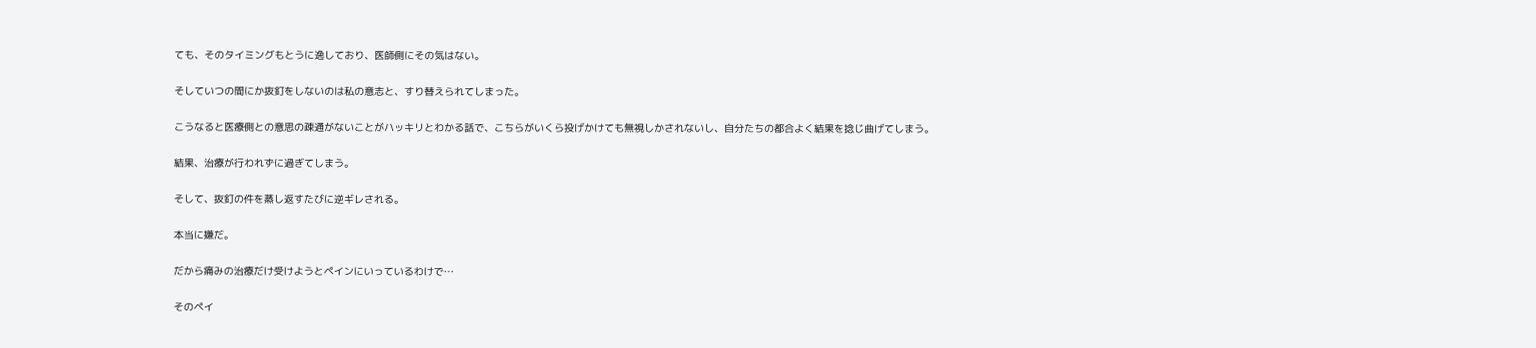ても、そのタイミングもとうに逸しており、医師側にその気はない。

そしていつの間にか抜釘をしないのは私の意志と、すり替えられてしまった。

こうなると医療側との意思の疎通がないことがハッキリとわかる話で、こちらがいくら投げかけても無視しかされないし、自分たちの都合よく結果を捻じ曲げてしまう。

結果、治療が行われずに過ぎてしまう。

そして、抜釘の件を蒸し返すたびに逆ギレされる。

本当に嫌だ。

だから痛みの治療だけ受けようとペインにいっているわけで…

そのペイ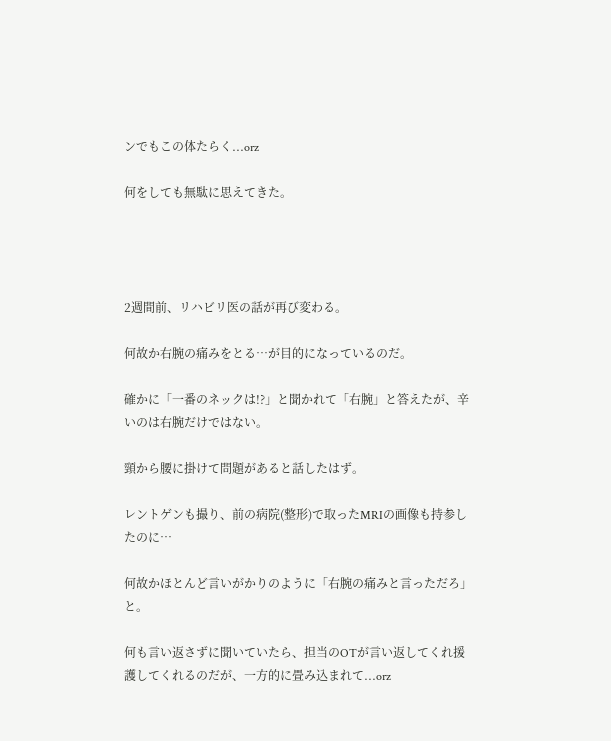ンでもこの体たらく...orz

何をしても無駄に思えてきた。




2週間前、リハビリ医の話が再び変わる。

何故か右腕の痛みをとる…が目的になっているのだ。

確かに「一番のネックは!?」と聞かれて「右腕」と答えたが、辛いのは右腕だけではない。

頸から腰に掛けて問題があると話したはず。

レントゲンも撮り、前の病院(整形)で取ったMRIの画像も持参したのに…

何故かほとんど言いがかりのように「右腕の痛みと言っただろ」と。

何も言い返さずに聞いていたら、担当のOTが言い返してくれ援護してくれるのだが、一方的に畳み込まれて...orz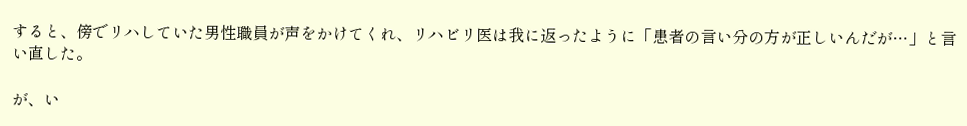すると、傍でリハしていた男性職員が声をかけてくれ、リハビリ医は我に返ったように「患者の言い分の方が正しいんだが…」と言い直した。

が、い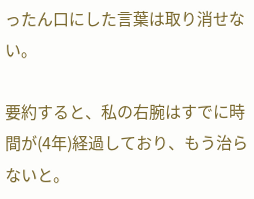ったん口にした言葉は取り消せない。

要約すると、私の右腕はすでに時間が(4年)経過しており、もう治らないと。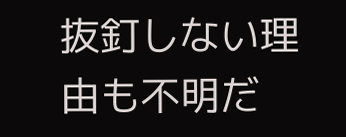抜釘しない理由も不明だ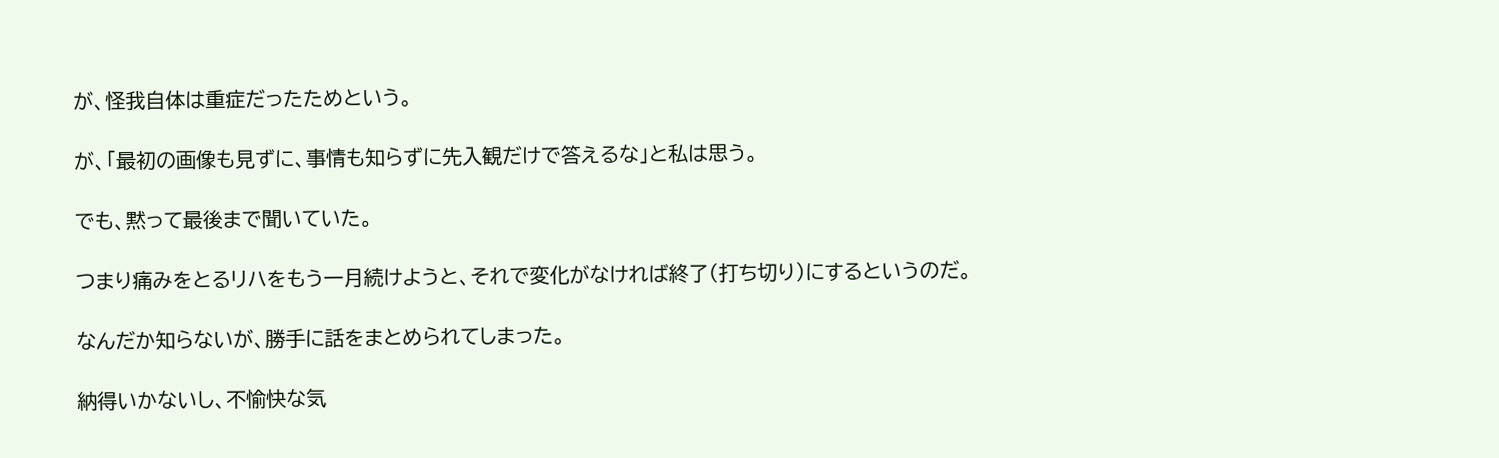が、怪我自体は重症だったためという。

が、「最初の画像も見ずに、事情も知らずに先入観だけで答えるな」と私は思う。

でも、黙って最後まで聞いていた。

つまり痛みをとるリハをもう一月続けようと、それで変化がなければ終了(打ち切り)にするというのだ。

なんだか知らないが、勝手に話をまとめられてしまった。

納得いかないし、不愉快な気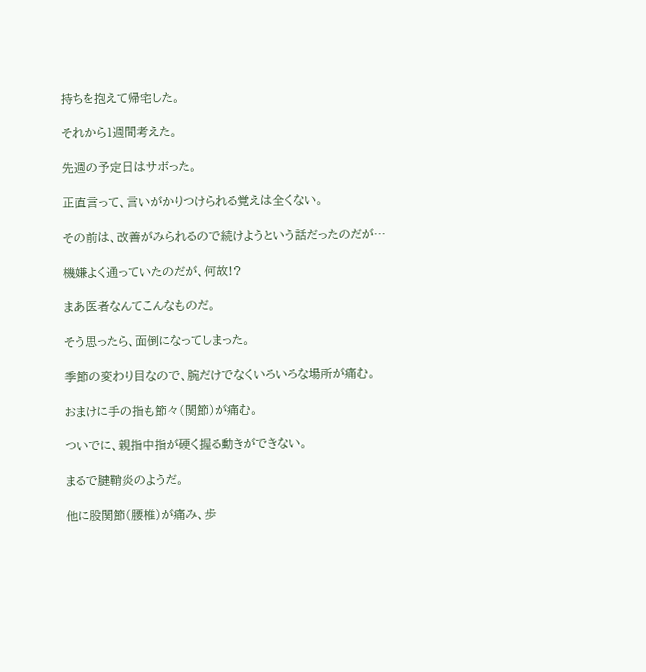持ちを抱えて帰宅した。

それから1週間考えた。

先週の予定日はサボった。

正直言って、言いがかりつけられる覚えは全くない。

その前は、改善がみられるので続けようという話だったのだが…

機嫌よく通っていたのだが、何故!?

まあ医者なんてこんなものだ。

そう思ったら、面倒になってしまった。

季節の変わり目なので、腕だけでなくいろいろな場所が痛む。

おまけに手の指も節々(関節)が痛む。

ついでに、親指中指が硬く握る動きができない。

まるで腱鞘炎のようだ。

他に股関節(腰椎)が痛み、歩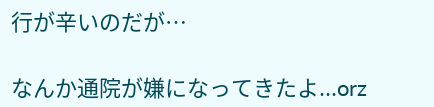行が辛いのだが…

なんか通院が嫌になってきたよ...orz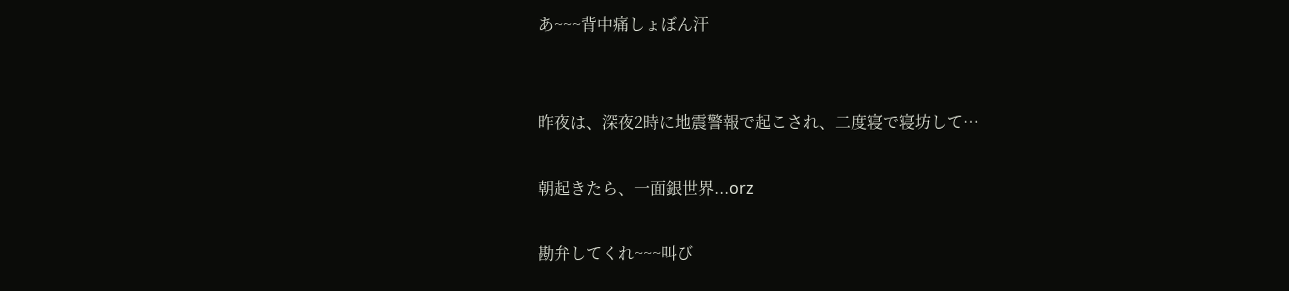あ~~~背中痛しょぼん汗


昨夜は、深夜2時に地震警報で起こされ、二度寝で寝坊して…

朝起きたら、一面銀世界...orz

勘弁してくれ~~~叫び